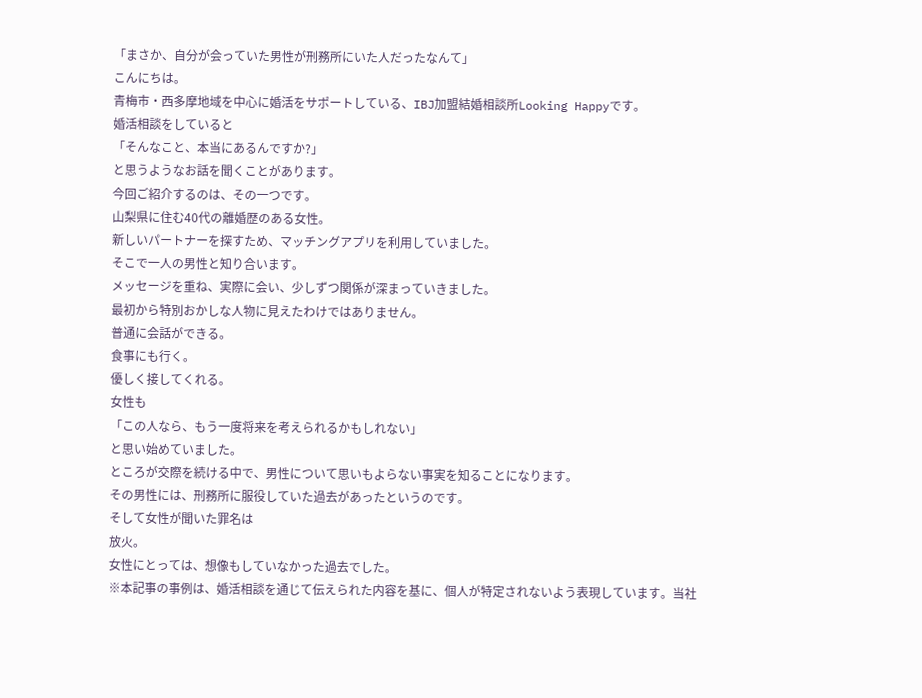「まさか、自分が会っていた男性が刑務所にいた人だったなんて」
こんにちは。
青梅市・西多摩地域を中心に婚活をサポートしている、IBJ加盟結婚相談所Looking Happyです。
婚活相談をしていると
「そんなこと、本当にあるんですか?」
と思うようなお話を聞くことがあります。
今回ご紹介するのは、その一つです。
山梨県に住む40代の離婚歴のある女性。
新しいパートナーを探すため、マッチングアプリを利用していました。
そこで一人の男性と知り合います。
メッセージを重ね、実際に会い、少しずつ関係が深まっていきました。
最初から特別おかしな人物に見えたわけではありません。
普通に会話ができる。
食事にも行く。
優しく接してくれる。
女性も
「この人なら、もう一度将来を考えられるかもしれない」
と思い始めていました。
ところが交際を続ける中で、男性について思いもよらない事実を知ることになります。
その男性には、刑務所に服役していた過去があったというのです。
そして女性が聞いた罪名は
放火。
女性にとっては、想像もしていなかった過去でした。
※本記事の事例は、婚活相談を通じて伝えられた内容を基に、個人が特定されないよう表現しています。当社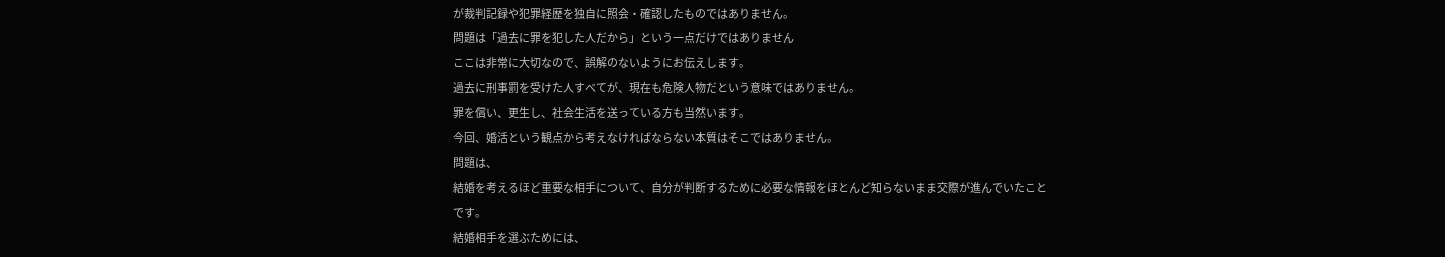が裁判記録や犯罪経歴を独自に照会・確認したものではありません。
問題は「過去に罪を犯した人だから」という一点だけではありません
ここは非常に大切なので、誤解のないようにお伝えします。
過去に刑事罰を受けた人すべてが、現在も危険人物だという意味ではありません。
罪を償い、更生し、社会生活を送っている方も当然います。
今回、婚活という観点から考えなければならない本質はそこではありません。
問題は、
結婚を考えるほど重要な相手について、自分が判断するために必要な情報をほとんど知らないまま交際が進んでいたこと
です。
結婚相手を選ぶためには、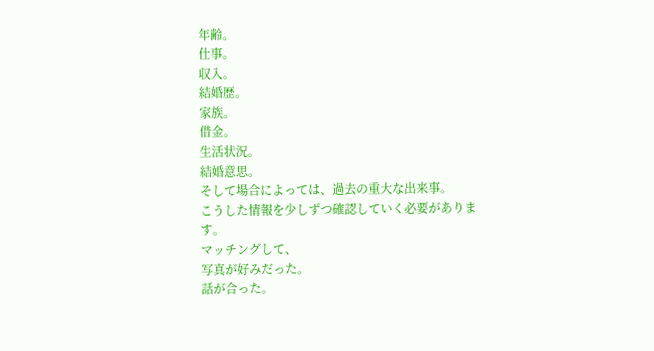年齢。
仕事。
収入。
結婚歴。
家族。
借金。
生活状況。
結婚意思。
そして場合によっては、過去の重大な出来事。
こうした情報を少しずつ確認していく必要があります。
マッチングして、
写真が好みだった。
話が合った。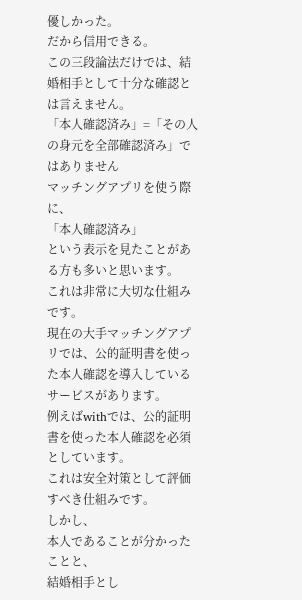優しかった。
だから信用できる。
この三段論法だけでは、結婚相手として十分な確認とは言えません。
「本人確認済み」=「その人の身元を全部確認済み」ではありません
マッチングアプリを使う際に、
「本人確認済み」
という表示を見たことがある方も多いと思います。
これは非常に大切な仕組みです。
現在の大手マッチングアプリでは、公的証明書を使った本人確認を導入しているサービスがあります。
例えばwithでは、公的証明書を使った本人確認を必須としています。
これは安全対策として評価すべき仕組みです。
しかし、
本人であることが分かった
ことと、
結婚相手とし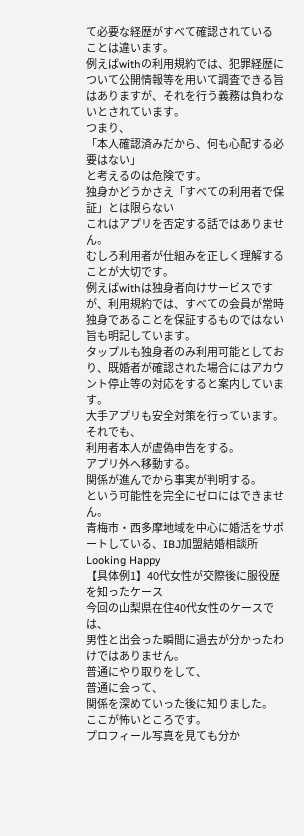て必要な経歴がすべて確認されている
ことは違います。
例えばwithの利用規約では、犯罪経歴について公開情報等を用いて調査できる旨はありますが、それを行う義務は負わないとされています。
つまり、
「本人確認済みだから、何も心配する必要はない」
と考えるのは危険です。
独身かどうかさえ「すべての利用者で保証」とは限らない
これはアプリを否定する話ではありません。
むしろ利用者が仕組みを正しく理解することが大切です。
例えばwithは独身者向けサービスですが、利用規約では、すべての会員が常時独身であることを保証するものではない旨も明記しています。
タップルも独身者のみ利用可能としており、既婚者が確認された場合にはアカウント停止等の対応をすると案内しています。
大手アプリも安全対策を行っています。
それでも、
利用者本人が虚偽申告をする。
アプリ外へ移動する。
関係が進んでから事実が判明する。
という可能性を完全にゼロにはできません。
青梅市・西多摩地域を中心に婚活をサポートしている、IBJ加盟結婚相談所Looking Happy
【具体例1】40代女性が交際後に服役歴を知ったケース
今回の山梨県在住40代女性のケースでは、
男性と出会った瞬間に過去が分かったわけではありません。
普通にやり取りをして、
普通に会って、
関係を深めていった後に知りました。
ここが怖いところです。
プロフィール写真を見ても分か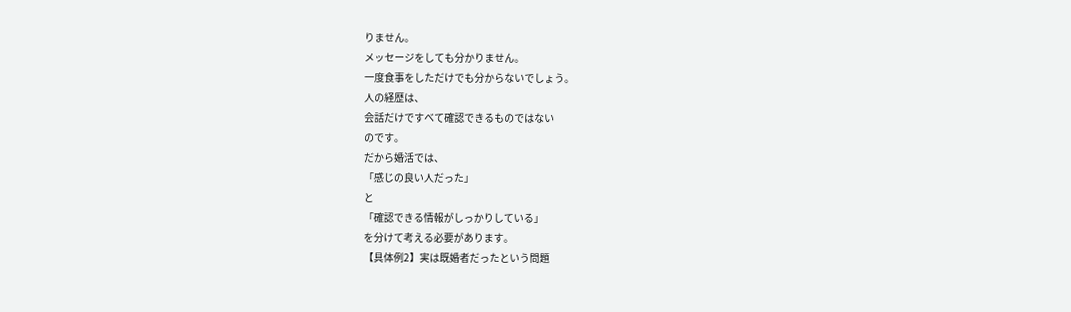りません。
メッセージをしても分かりません。
一度食事をしただけでも分からないでしょう。
人の経歴は、
会話だけですべて確認できるものではない
のです。
だから婚活では、
「感じの良い人だった」
と
「確認できる情報がしっかりしている」
を分けて考える必要があります。
【具体例2】実は既婚者だったという問題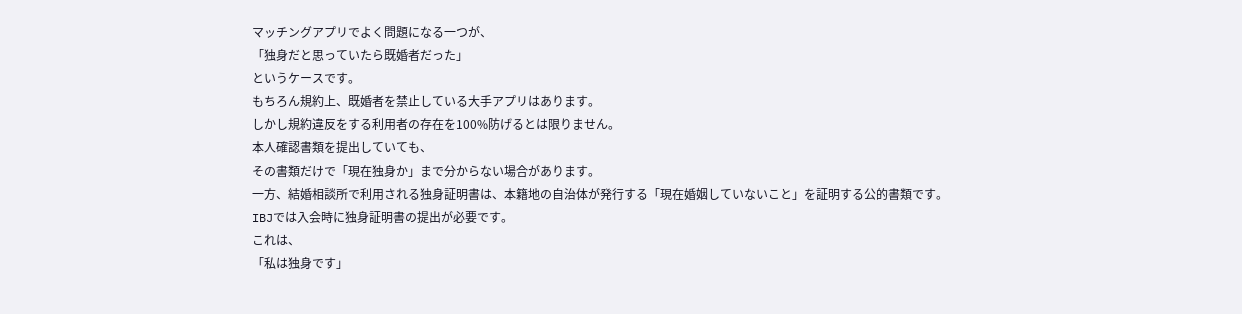マッチングアプリでよく問題になる一つが、
「独身だと思っていたら既婚者だった」
というケースです。
もちろん規約上、既婚者を禁止している大手アプリはあります。
しかし規約違反をする利用者の存在を100%防げるとは限りません。
本人確認書類を提出していても、
その書類だけで「現在独身か」まで分からない場合があります。
一方、結婚相談所で利用される独身証明書は、本籍地の自治体が発行する「現在婚姻していないこと」を証明する公的書類です。
IBJでは入会時に独身証明書の提出が必要です。
これは、
「私は独身です」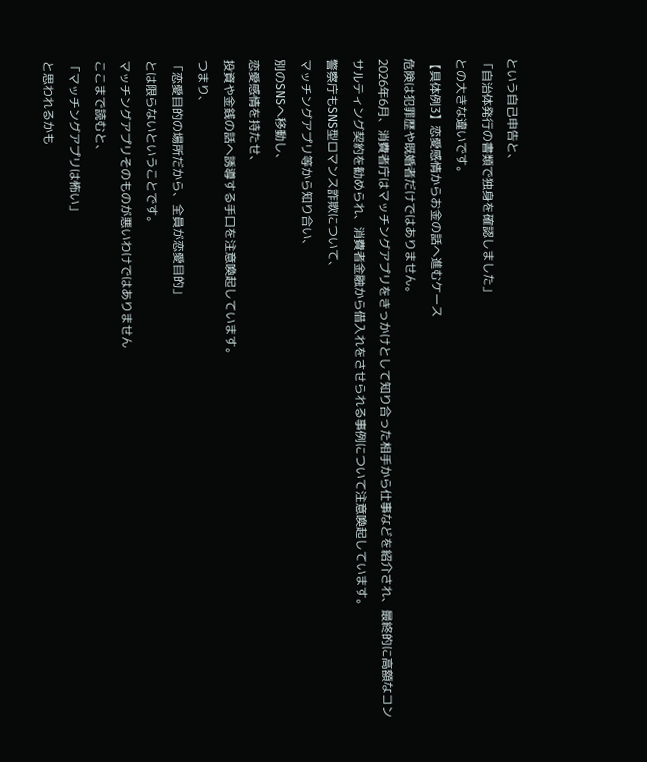という自己申告と、
「自治体発行の書類で独身を確認しました」
との大きな違いです。
【具体例3】恋愛感情からお金の話へ進むケース
危険は犯罪歴や既婚者だけではありません。
2026年6月、消費者庁はマッチングアプリをきっかけとして知り合った相手から仕事などを紹介され、最終的に高額なコンサルティング契約を勧められ、消費者金融から借入れをさせられる事例について注意喚起しています。
警察庁もSNS型ロマンス詐欺について、
マッチングアプリ等から知り合い、
別のSNSへ移動し、
恋愛感情を持たせ、
投資や金銭の話へ誘導する手口を注意喚起しています。
つまり、
「恋愛目的の場所だから、全員が恋愛目的」
とは限らないということです。
マッチングアプリそのものが悪いわけではありません
ここまで読むと、
「マッチングアプリは怖い」
と思われるかも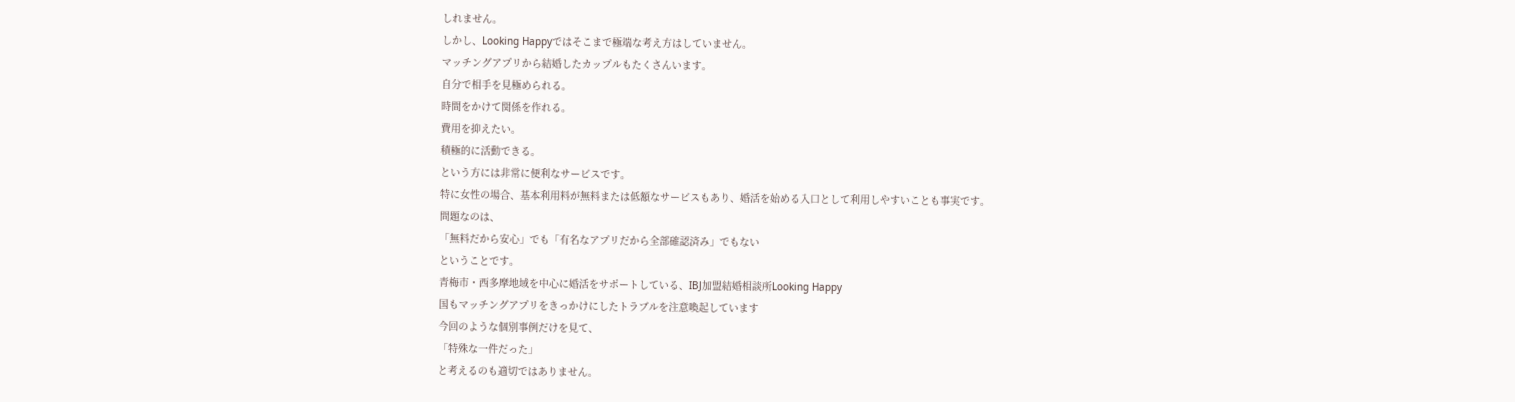しれません。
しかし、Looking Happyではそこまで極端な考え方はしていません。
マッチングアプリから結婚したカップルもたくさんいます。
自分で相手を見極められる。
時間をかけて関係を作れる。
費用を抑えたい。
積極的に活動できる。
という方には非常に便利なサービスです。
特に女性の場合、基本利用料が無料または低額なサービスもあり、婚活を始める入口として利用しやすいことも事実です。
問題なのは、
「無料だから安心」でも「有名なアプリだから全部確認済み」でもない
ということです。
青梅市・西多摩地域を中心に婚活をサポートしている、IBJ加盟結婚相談所Looking Happy
国もマッチングアプリをきっかけにしたトラブルを注意喚起しています
今回のような個別事例だけを見て、
「特殊な一件だった」
と考えるのも適切ではありません。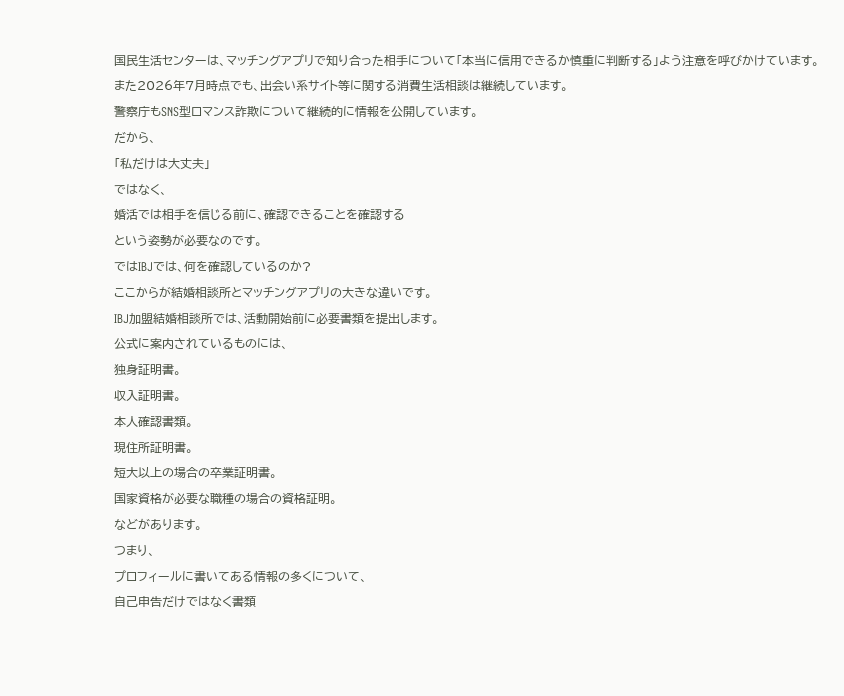国民生活センターは、マッチングアプリで知り合った相手について「本当に信用できるか慎重に判断する」よう注意を呼びかけています。
また2026年7月時点でも、出会い系サイト等に関する消費生活相談は継続しています。
警察庁もSNS型ロマンス詐欺について継続的に情報を公開しています。
だから、
「私だけは大丈夫」
ではなく、
婚活では相手を信じる前に、確認できることを確認する
という姿勢が必要なのです。
ではIBJでは、何を確認しているのか?
ここからが結婚相談所とマッチングアプリの大きな違いです。
IBJ加盟結婚相談所では、活動開始前に必要書類を提出します。
公式に案内されているものには、
独身証明書。
収入証明書。
本人確認書類。
現住所証明書。
短大以上の場合の卒業証明書。
国家資格が必要な職種の場合の資格証明。
などがあります。
つまり、
プロフィールに書いてある情報の多くについて、
自己申告だけではなく書類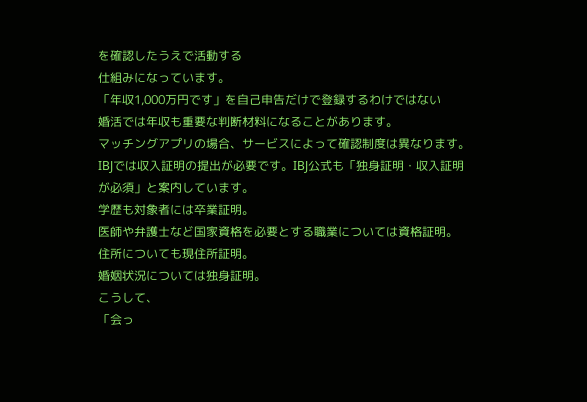を確認したうえで活動する
仕組みになっています。
「年収1,000万円です」を自己申告だけで登録するわけではない
婚活では年収も重要な判断材料になることがあります。
マッチングアプリの場合、サービスによって確認制度は異なります。
IBJでは収入証明の提出が必要です。IBJ公式も「独身証明・収入証明が必須」と案内しています。
学歴も対象者には卒業証明。
医師や弁護士など国家資格を必要とする職業については資格証明。
住所についても現住所証明。
婚姻状況については独身証明。
こうして、
「会っ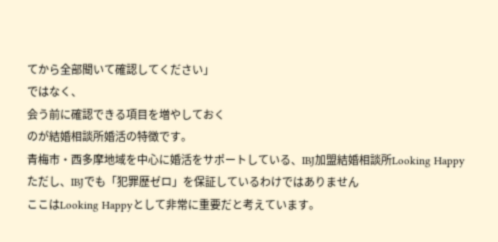てから全部聞いて確認してください」
ではなく、
会う前に確認できる項目を増やしておく
のが結婚相談所婚活の特徴です。
青梅市・西多摩地域を中心に婚活をサポートしている、IBJ加盟結婚相談所Looking Happy
ただし、IBJでも「犯罪歴ゼロ」を保証しているわけではありません
ここはLooking Happyとして非常に重要だと考えています。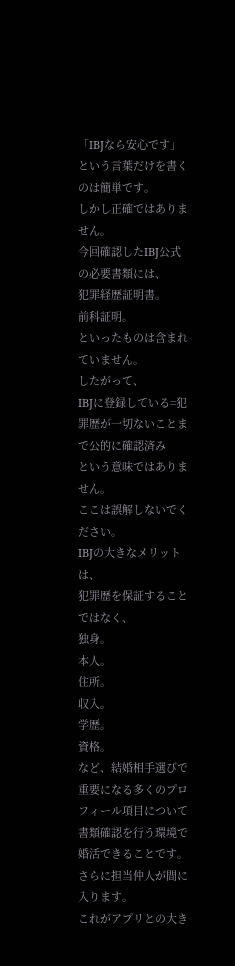「IBJなら安心です」
という言葉だけを書くのは簡単です。
しかし正確ではありません。
今回確認したIBJ公式の必要書類には、
犯罪経歴証明書。
前科証明。
といったものは含まれていません。
したがって、
IBJに登録している=犯罪歴が一切ないことまで公的に確認済み
という意味ではありません。
ここは誤解しないでください。
IBJの大きなメリットは、
犯罪歴を保証することではなく、
独身。
本人。
住所。
収入。
学歴。
資格。
など、結婚相手選びで重要になる多くのプロフィール項目について書類確認を行う環境で婚活できることです。
さらに担当仲人が間に入ります。
これがアプリとの大き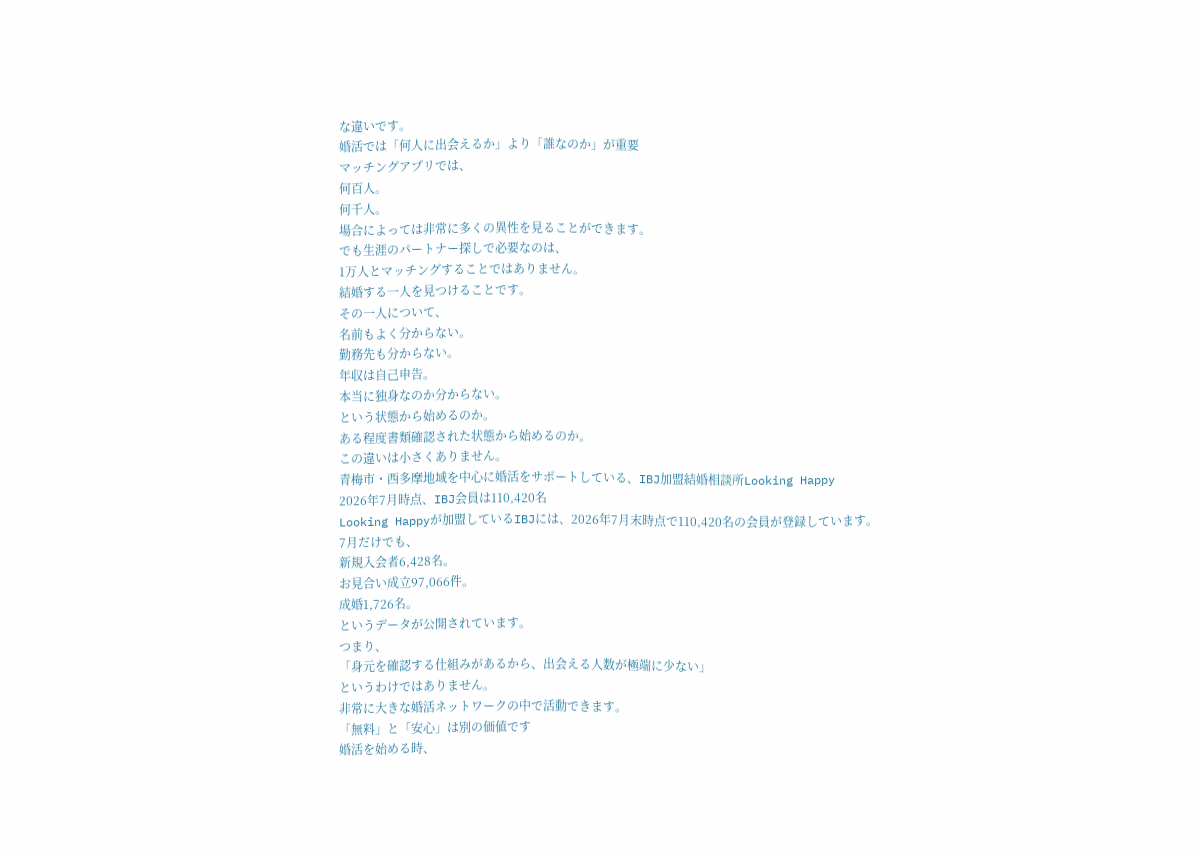な違いです。
婚活では「何人に出会えるか」より「誰なのか」が重要
マッチングアプリでは、
何百人。
何千人。
場合によっては非常に多くの異性を見ることができます。
でも生涯のパートナー探しで必要なのは、
1万人とマッチングすることではありません。
結婚する一人を見つけることです。
その一人について、
名前もよく分からない。
勤務先も分からない。
年収は自己申告。
本当に独身なのか分からない。
という状態から始めるのか。
ある程度書類確認された状態から始めるのか。
この違いは小さくありません。
青梅市・西多摩地域を中心に婚活をサポートしている、IBJ加盟結婚相談所Looking Happy
2026年7月時点、IBJ会員は110,420名
Looking Happyが加盟しているIBJには、2026年7月末時点で110,420名の会員が登録しています。
7月だけでも、
新規入会者6,428名。
お見合い成立97,066件。
成婚1,726名。
というデータが公開されています。
つまり、
「身元を確認する仕組みがあるから、出会える人数が極端に少ない」
というわけではありません。
非常に大きな婚活ネットワークの中で活動できます。
「無料」と「安心」は別の価値です
婚活を始める時、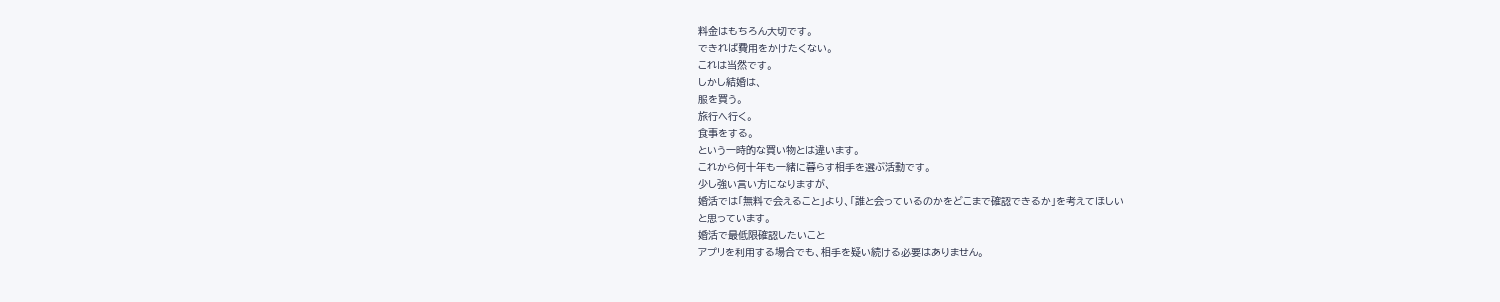料金はもちろん大切です。
できれば費用をかけたくない。
これは当然です。
しかし結婚は、
服を買う。
旅行へ行く。
食事をする。
という一時的な買い物とは違います。
これから何十年も一緒に暮らす相手を選ぶ活動です。
少し強い言い方になりますが、
婚活では「無料で会えること」より、「誰と会っているのかをどこまで確認できるか」を考えてほしい
と思っています。
婚活で最低限確認したいこと
アプリを利用する場合でも、相手を疑い続ける必要はありません。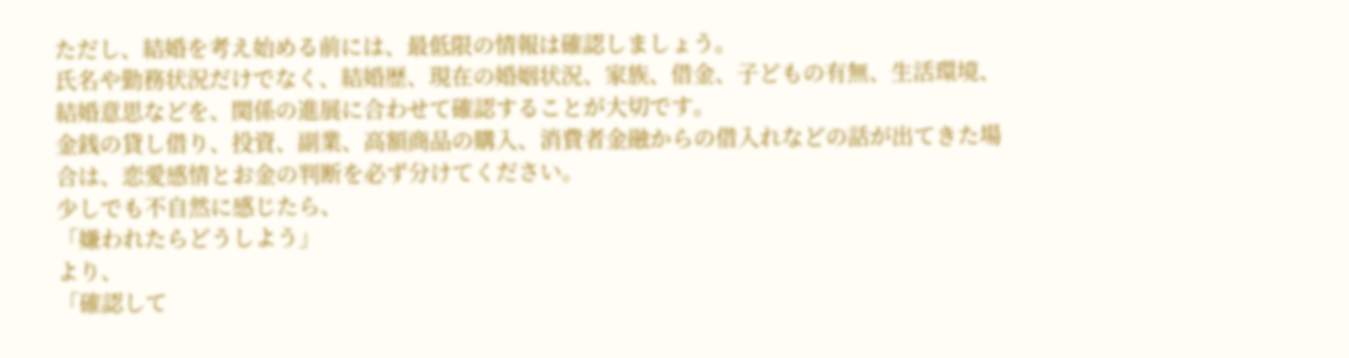ただし、結婚を考え始める前には、最低限の情報は確認しましょう。
氏名や勤務状況だけでなく、結婚歴、現在の婚姻状況、家族、借金、子どもの有無、生活環境、結婚意思などを、関係の進展に合わせて確認することが大切です。
金銭の貸し借り、投資、副業、高額商品の購入、消費者金融からの借入れなどの話が出てきた場合は、恋愛感情とお金の判断を必ず分けてください。
少しでも不自然に感じたら、
「嫌われたらどうしよう」
より、
「確認して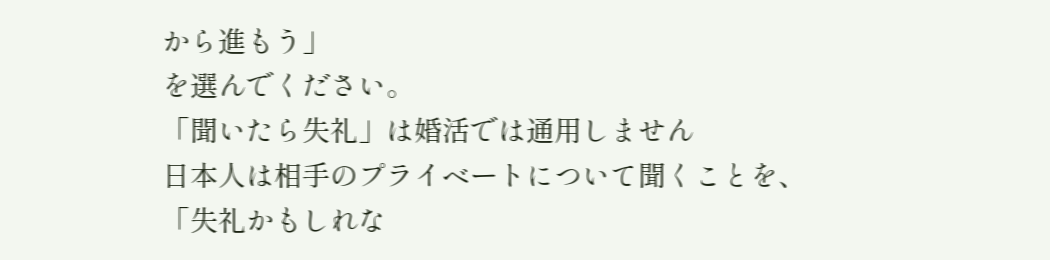から進もう」
を選んでください。
「聞いたら失礼」は婚活では通用しません
日本人は相手のプライベートについて聞くことを、
「失礼かもしれな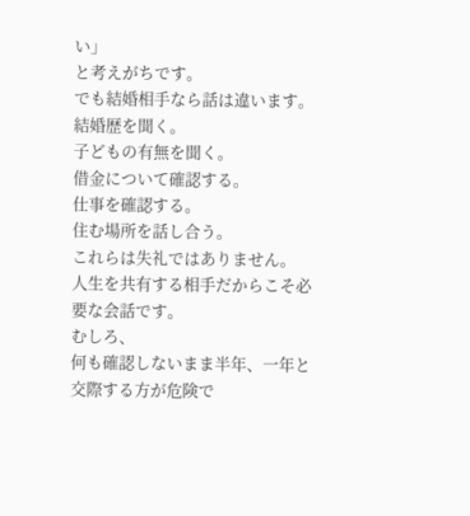い」
と考えがちです。
でも結婚相手なら話は違います。
結婚歴を聞く。
子どもの有無を聞く。
借金について確認する。
仕事を確認する。
住む場所を話し合う。
これらは失礼ではありません。
人生を共有する相手だからこそ必要な会話です。
むしろ、
何も確認しないまま半年、一年と交際する方が危険で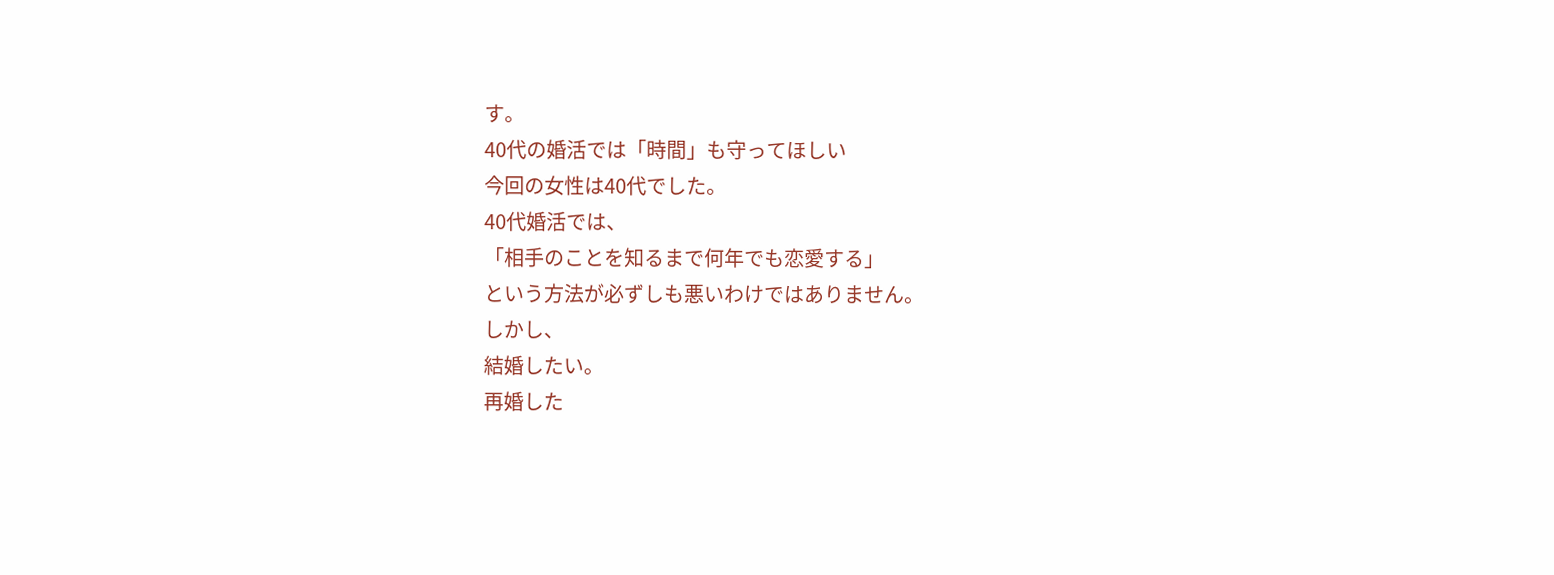す。
40代の婚活では「時間」も守ってほしい
今回の女性は40代でした。
40代婚活では、
「相手のことを知るまで何年でも恋愛する」
という方法が必ずしも悪いわけではありません。
しかし、
結婚したい。
再婚した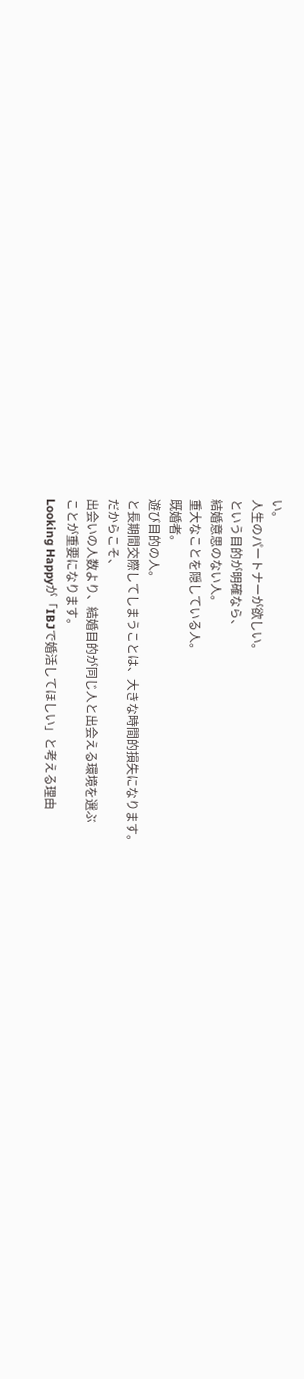い。
人生のパートナーが欲しい。
という目的が明確なら、
結婚意思のない人。
重大なことを隠している人。
既婚者。
遊び目的の人。
と長期間交際してしまうことは、大きな時間的損失になります。
だからこそ、
出会いの人数より、結婚目的が同じ人と出会える環境を選ぶ
ことが重要になります。
Looking Happyが「IBJで婚活してほしい」と考える理由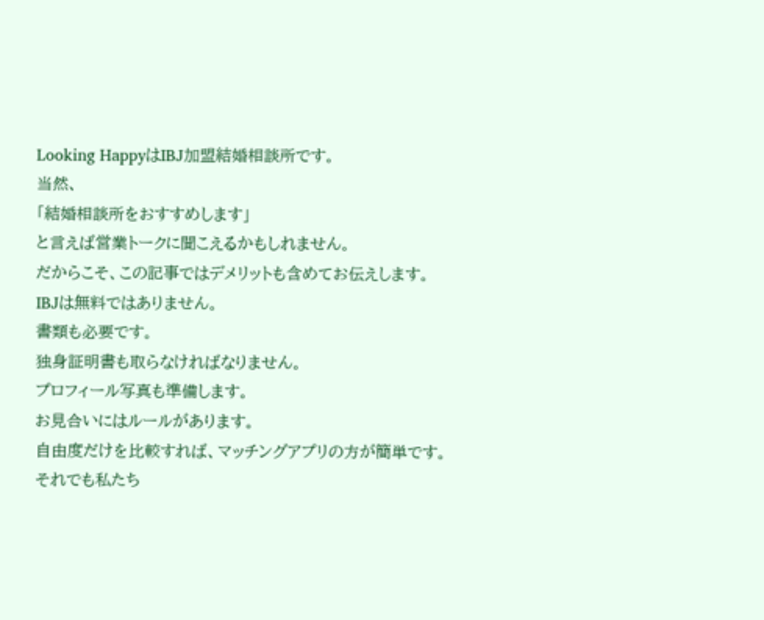Looking HappyはIBJ加盟結婚相談所です。
当然、
「結婚相談所をおすすめします」
と言えば営業トークに聞こえるかもしれません。
だからこそ、この記事ではデメリットも含めてお伝えします。
IBJは無料ではありません。
書類も必要です。
独身証明書も取らなければなりません。
プロフィール写真も準備します。
お見合いにはルールがあります。
自由度だけを比較すれば、マッチングアプリの方が簡単です。
それでも私たち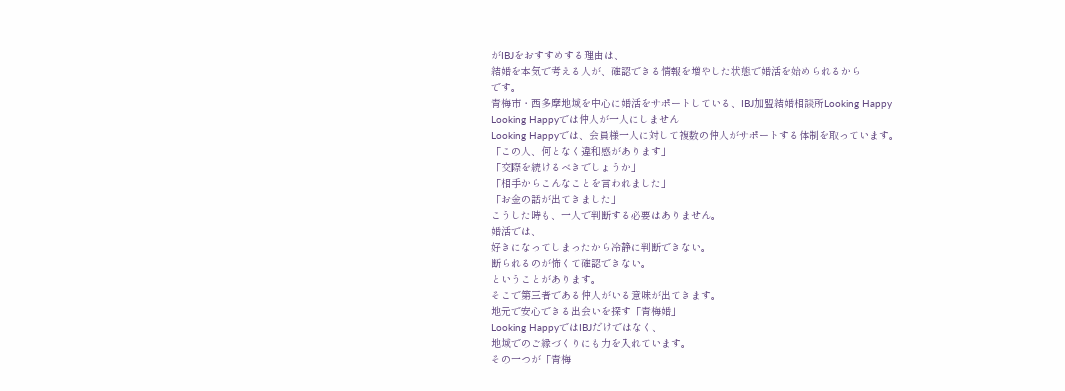がIBJをおすすめする理由は、
結婚を本気で考える人が、確認できる情報を増やした状態で婚活を始められるから
です。
青梅市・西多摩地域を中心に婚活をサポートしている、IBJ加盟結婚相談所Looking Happy
Looking Happyでは仲人が一人にしません
Looking Happyでは、会員様一人に対して複数の仲人がサポートする体制を取っています。
「この人、何となく違和感があります」
「交際を続けるべきでしょうか」
「相手からこんなことを言われました」
「お金の話が出てきました」
こうした時も、一人で判断する必要はありません。
婚活では、
好きになってしまったから冷静に判断できない。
断られるのが怖くて確認できない。
ということがあります。
そこで第三者である仲人がいる意味が出てきます。
地元で安心できる出会いを探す「青梅婚」
Looking HappyではIBJだけではなく、
地域でのご縁づくりにも力を入れています。
その一つが「青梅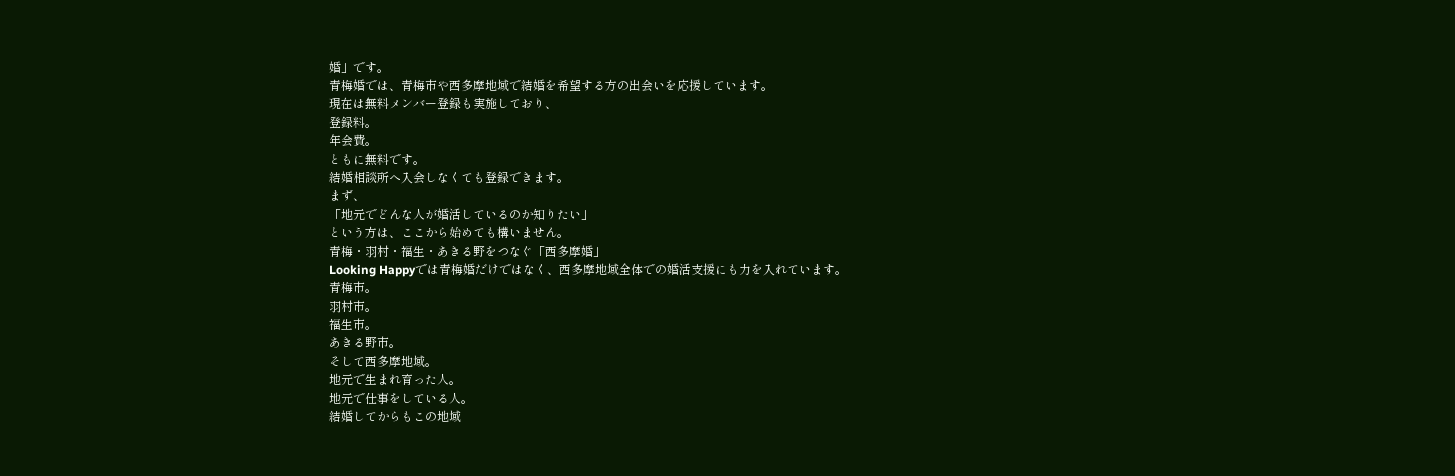婚」です。
青梅婚では、青梅市や西多摩地域で結婚を希望する方の出会いを応援しています。
現在は無料メンバー登録も実施しており、
登録料。
年会費。
ともに無料です。
結婚相談所へ入会しなくても登録できます。
まず、
「地元でどんな人が婚活しているのか知りたい」
という方は、ここから始めても構いません。
青梅・羽村・福生・あきる野をつなぐ「西多摩婚」
Looking Happyでは青梅婚だけではなく、西多摩地域全体での婚活支援にも力を入れています。
青梅市。
羽村市。
福生市。
あきる野市。
そして西多摩地域。
地元で生まれ育った人。
地元で仕事をしている人。
結婚してからもこの地域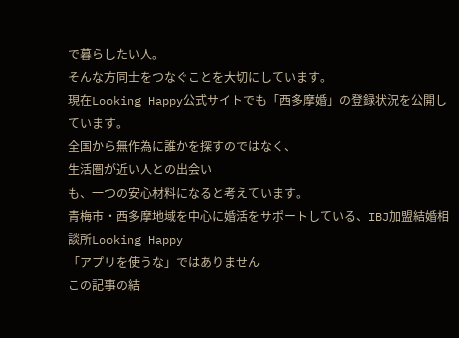で暮らしたい人。
そんな方同士をつなぐことを大切にしています。
現在Looking Happy公式サイトでも「西多摩婚」の登録状況を公開しています。
全国から無作為に誰かを探すのではなく、
生活圏が近い人との出会い
も、一つの安心材料になると考えています。
青梅市・西多摩地域を中心に婚活をサポートしている、IBJ加盟結婚相談所Looking Happy
「アプリを使うな」ではありません
この記事の結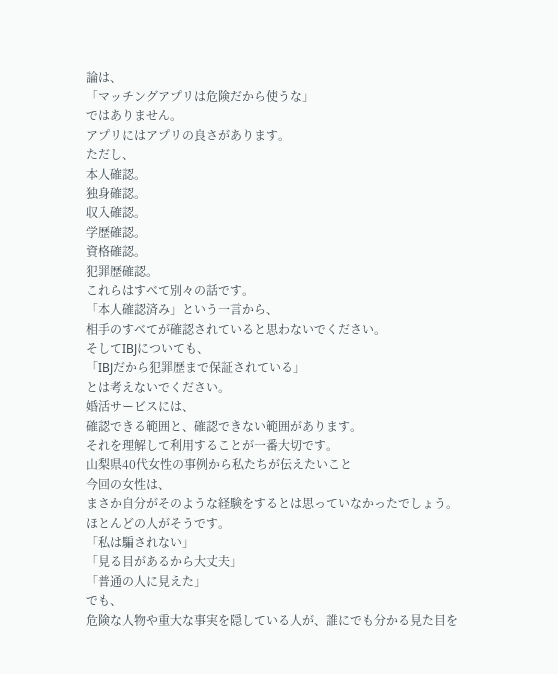論は、
「マッチングアプリは危険だから使うな」
ではありません。
アプリにはアプリの良さがあります。
ただし、
本人確認。
独身確認。
収入確認。
学歴確認。
資格確認。
犯罪歴確認。
これらはすべて別々の話です。
「本人確認済み」という一言から、
相手のすべてが確認されていると思わないでください。
そしてIBJについても、
「IBJだから犯罪歴まで保証されている」
とは考えないでください。
婚活サービスには、
確認できる範囲と、確認できない範囲があります。
それを理解して利用することが一番大切です。
山梨県40代女性の事例から私たちが伝えたいこと
今回の女性は、
まさか自分がそのような経験をするとは思っていなかったでしょう。
ほとんどの人がそうです。
「私は騙されない」
「見る目があるから大丈夫」
「普通の人に見えた」
でも、
危険な人物や重大な事実を隠している人が、誰にでも分かる見た目を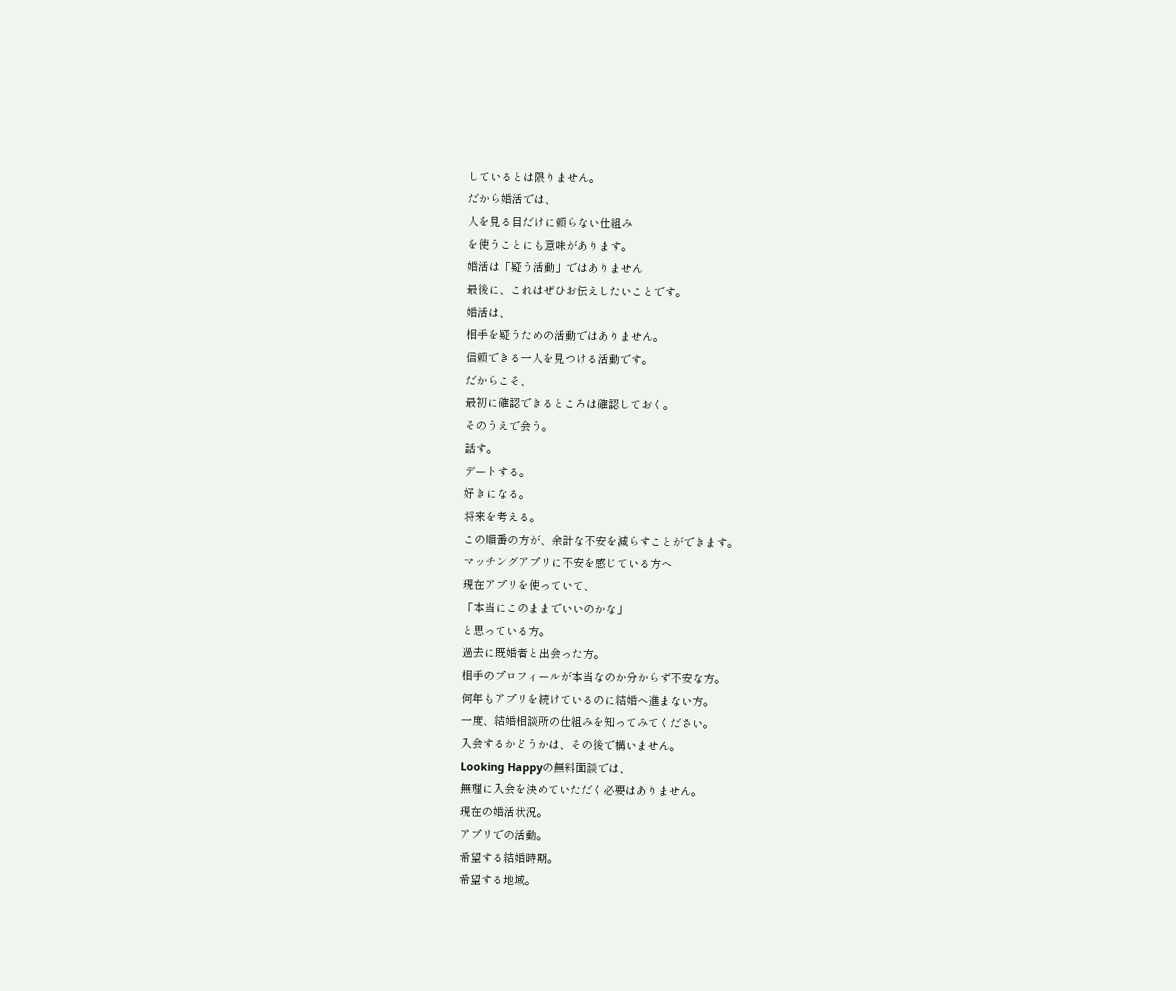しているとは限りません。
だから婚活では、
人を見る目だけに頼らない仕組み
を使うことにも意味があります。
婚活は「疑う活動」ではありません
最後に、これはぜひお伝えしたいことです。
婚活は、
相手を疑うための活動ではありません。
信頼できる一人を見つける活動です。
だからこそ、
最初に確認できるところは確認しておく。
そのうえで会う。
話す。
デートする。
好きになる。
将来を考える。
この順番の方が、余計な不安を減らすことができます。
マッチングアプリに不安を感じている方へ
現在アプリを使っていて、
「本当にこのままでいいのかな」
と思っている方。
過去に既婚者と出会った方。
相手のプロフィールが本当なのか分からず不安な方。
何年もアプリを続けているのに結婚へ進まない方。
一度、結婚相談所の仕組みを知ってみてください。
入会するかどうかは、その後で構いません。
Looking Happyの無料面談では、
無理に入会を決めていただく必要はありません。
現在の婚活状況。
アプリでの活動。
希望する結婚時期。
希望する地域。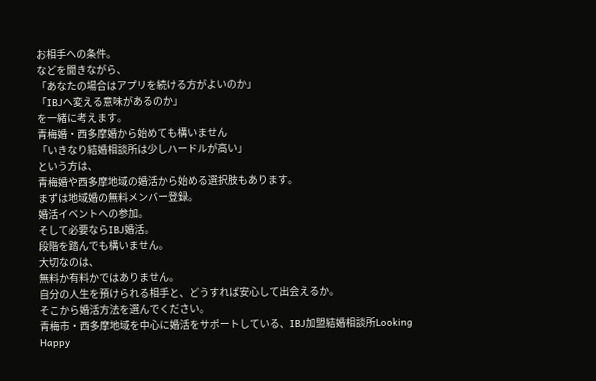お相手への条件。
などを聞きながら、
「あなたの場合はアプリを続ける方がよいのか」
「IBJへ変える意味があるのか」
を一緒に考えます。
青梅婚・西多摩婚から始めても構いません
「いきなり結婚相談所は少しハードルが高い」
という方は、
青梅婚や西多摩地域の婚活から始める選択肢もあります。
まずは地域婚の無料メンバー登録。
婚活イベントへの参加。
そして必要ならIBJ婚活。
段階を踏んでも構いません。
大切なのは、
無料か有料かではありません。
自分の人生を預けられる相手と、どうすれば安心して出会えるか。
そこから婚活方法を選んでください。
青梅市・西多摩地域を中心に婚活をサポートしている、IBJ加盟結婚相談所Looking Happy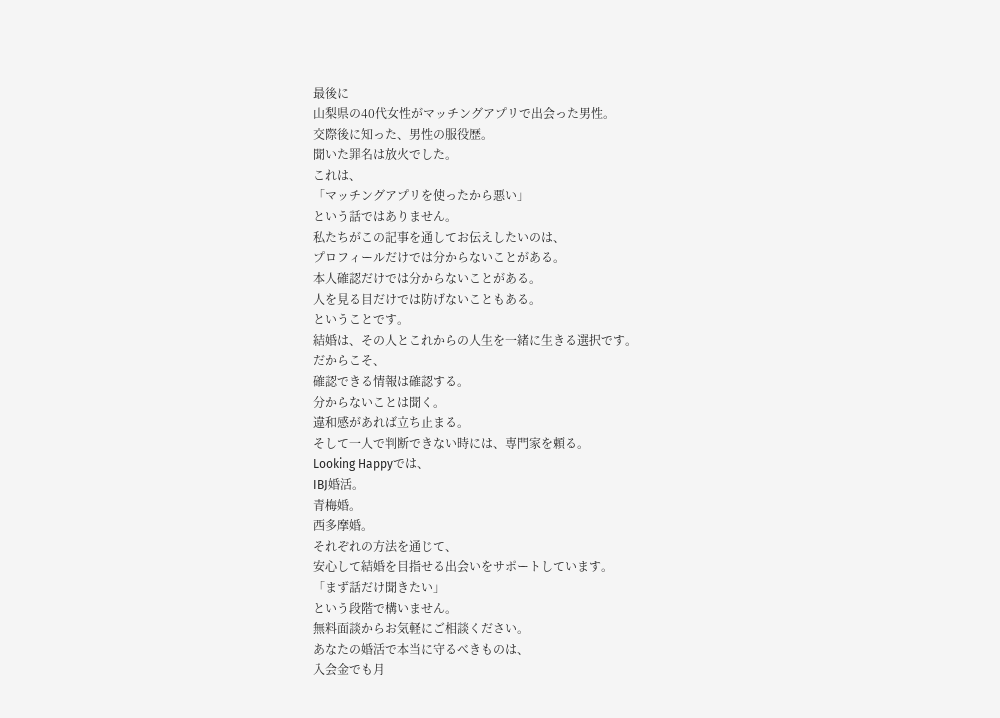最後に
山梨県の40代女性がマッチングアプリで出会った男性。
交際後に知った、男性の服役歴。
聞いた罪名は放火でした。
これは、
「マッチングアプリを使ったから悪い」
という話ではありません。
私たちがこの記事を通してお伝えしたいのは、
プロフィールだけでは分からないことがある。
本人確認だけでは分からないことがある。
人を見る目だけでは防げないこともある。
ということです。
結婚は、その人とこれからの人生を一緒に生きる選択です。
だからこそ、
確認できる情報は確認する。
分からないことは聞く。
違和感があれば立ち止まる。
そして一人で判断できない時には、専門家を頼る。
Looking Happyでは、
IBJ婚活。
青梅婚。
西多摩婚。
それぞれの方法を通じて、
安心して結婚を目指せる出会いをサポートしています。
「まず話だけ聞きたい」
という段階で構いません。
無料面談からお気軽にご相談ください。
あなたの婚活で本当に守るべきものは、
入会金でも月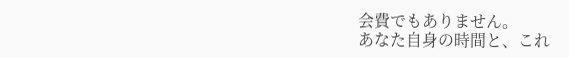会費でもありません。
あなた自身の時間と、これ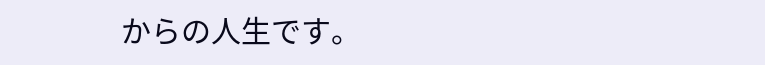からの人生です。